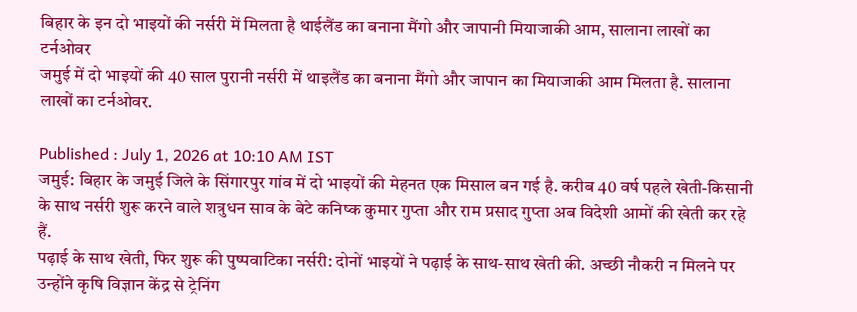बिहार के इन दो भाइयों की नर्सरी में मिलता है थाईलैंड का बनाना मैंगो और जापानी मियाजाकी आम, सालाना लाखों का टर्नओवर
जमुई में दो भाइयों की 40 साल पुरानी नर्सरी में थाइलैंड का बनाना मैंगो और जापान का मियाजाकी आम मिलता है. सालाना लाखों का टर्नओवर.

Published : July 1, 2026 at 10:10 AM IST
जमुई: बिहार के जमुई जिले के सिंगारपुर गांव में दो भाइयों की मेहनत एक मिसाल बन गई है. करीब 40 वर्ष पहले खेती-किसानी के साथ नर्सरी शुरू करने वाले शत्रुधन साव के बेटे कनिष्क कुमार गुप्ता और राम प्रसाद गुप्ता अब विदेशी आमों की खेती कर रहे हैं.
पढ़ाई के साथ खेती, फिर शुरू की पुष्पवाटिका नर्सरी: दोनों भाइयों ने पढ़ाई के साथ-साथ खेती की. अच्छी नौकरी न मिलने पर उन्होंने कृषि विज्ञान केंद्र से ट्रेनिंग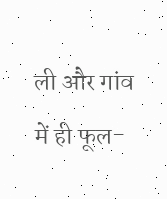ली और गांव में ही फूल-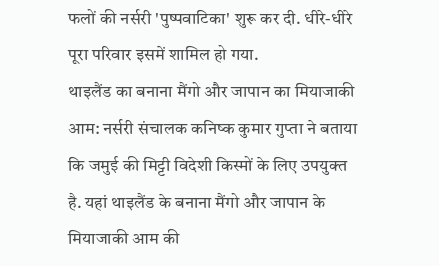फलों की नर्सरी 'पुष्पवाटिका' शुरू कर दी. धीरे-धीरे पूरा परिवार इसमें शामिल हो गया.
थाइलैंड का बनाना मैंगो और जापान का मियाजाकी आम: नर्सरी संचालक कनिष्क कुमार गुप्ता ने बताया कि जमुई की मिट्टी विदेशी किस्मों के लिए उपयुक्त है. यहां थाइलैंड के बनाना मैंगो और जापान के मियाजाकी आम की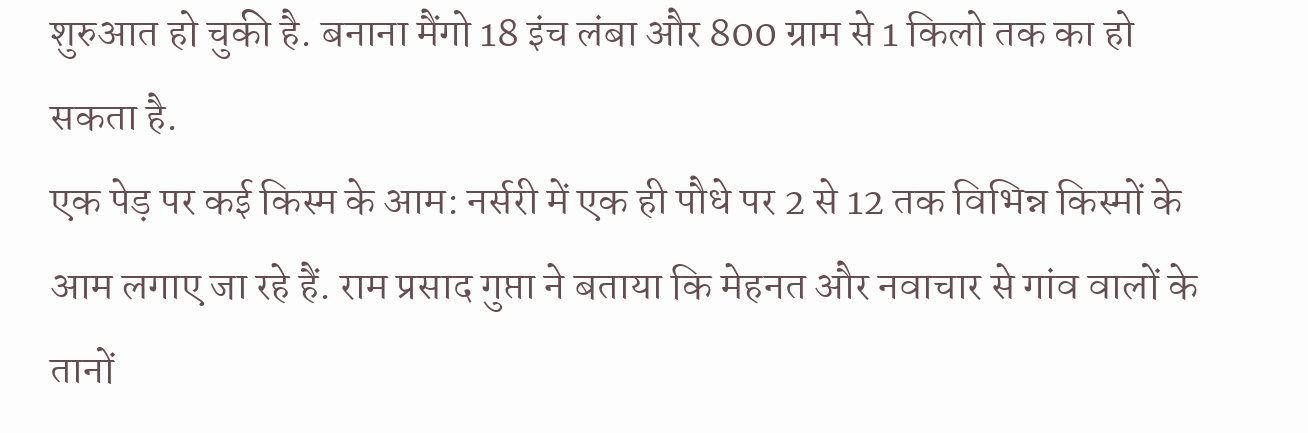शुरुआत हो चुकी है. बनाना मैंगो 18 इंच लंबा और 800 ग्राम से 1 किलो तक का हो सकता है.
एक पेड़ पर कई किस्म के आम: नर्सरी में एक ही पौधे पर 2 से 12 तक विभिन्न किस्मों के आम लगाए जा रहे हैं. राम प्रसाद गुप्ता ने बताया कि मेहनत और नवाचार से गांव वालों के तानों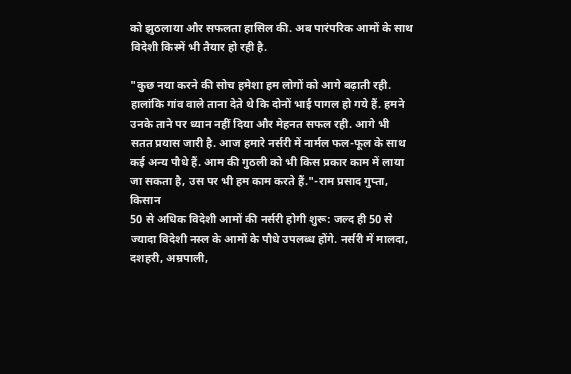को झुठलाया और सफलता हासिल की. अब पारंपरिक आमों के साथ विदेशी किस्में भी तैयार हो रही है.

"कुछ नया करने की सोच हमेशा हम लोगों को आगे बढ़ाती रही. हालांकि गांव वाले ताना देते थे कि दोनों भाई पागल हो गये हैं. हमने उनके ताने पर ध्यान नहीं दिया और मेहनत सफल रही. आगे भी सतत प्रयास जारी है. आज हमारे नर्सरी में नार्मल फल-फूल के साथ कई अन्य पौधे हैं. आम की गुठली को भी किस प्रकार काम में लाया जा सकता है, उस पर भी हम काम करते हैं."-राम प्रसाद गुप्ता, किसान
50 से अधिक विदेशी आमों की नर्सरी होगी शुरू: जल्द ही 50 से ज्यादा विदेशी नस्ल के आमों के पौधे उपलब्ध होंगे. नर्सरी में मालदा, दशहरी, अम्रपाली,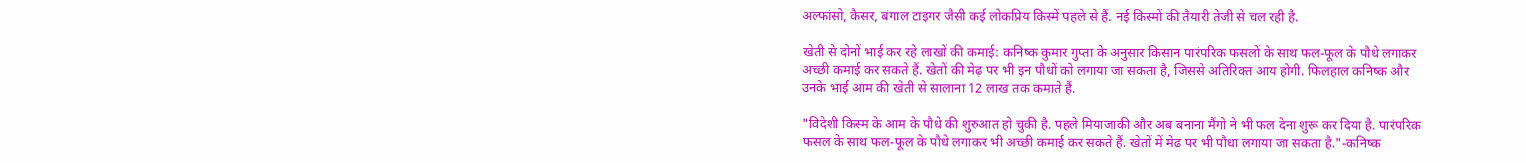अल्फांसो, कैसर, बंगाल टाइगर जैसी कई लोकप्रिय किस्में पहले से हैं. नई किस्मों की तैयारी तेजी से चल रही है.

खेती से दोनों भाई कर रहे लाखों की कमाई: कनिष्क कुमार गुप्ता के अनुसार किसान पारंपरिक फसलों के साथ फल-फूल के पौधे लगाकर अच्छी कमाई कर सकते हैं. खेतों की मेढ़ पर भी इन पौधों को लगाया जा सकता है, जिससे अतिरिक्त आय होगी. फिलहाल कनिष्क और उनके भाई आम की खेती से सालाना 12 लाख तक कमाते हैं.

"विदेशी किस्म के आम के पौधे की शुरुआत हो चुकी है. पहले मियाजाकी और अब बनाना मैंगो ने भी फल देना शुरू कर दिया है. पारंपरिक फसल के साथ फल-फूल के पौधे लगाकर भी अच्छी कमाई कर सकते हैं. खेतों में मेढ पर भी पौधा लगाया जा सकता है."-कनिष्क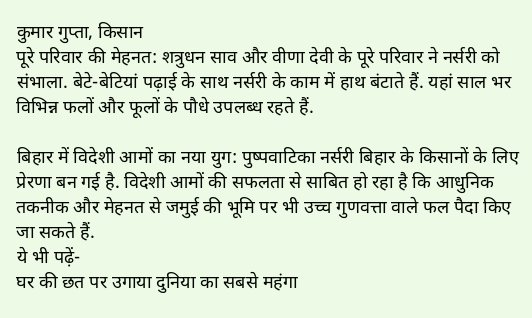कुमार गुप्ता, किसान
पूरे परिवार की मेहनत: शत्रुधन साव और वीणा देवी के पूरे परिवार ने नर्सरी को संभाला. बेटे-बेटियां पढ़ाई के साथ नर्सरी के काम में हाथ बंटाते हैं. यहां साल भर विभिन्न फलों और फूलों के पौधे उपलब्ध रहते हैं.

बिहार में विदेशी आमों का नया युग: पुष्पवाटिका नर्सरी बिहार के किसानों के लिए प्रेरणा बन गई है. विदेशी आमों की सफलता से साबित हो रहा है कि आधुनिक तकनीक और मेहनत से जमुई की भूमि पर भी उच्च गुणवत्ता वाले फल पैदा किए जा सकते हैं.
ये भी पढ़ें-
घर की छत पर उगाया दुनिया का सबसे महंगा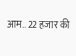आम.. 22 हजार की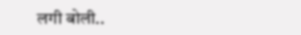लगी बोली..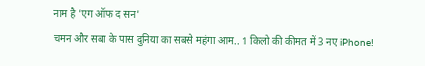नाम है 'एग ऑफ द सन'
चमन और सबा के पास दुनिया का सबसे महंगा आम.. 1 किलो की कीमत में 3 नए iPhone!